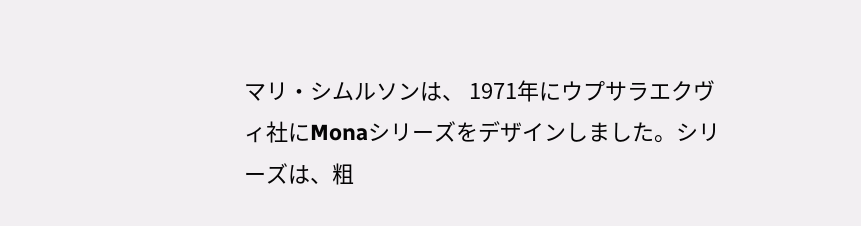マリ・シムルソンは、 1971年にウプサラエクヴィ社にMonaシリーズをデザインしました。シリーズは、粗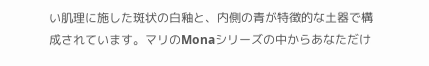い肌理に施した斑状の白釉と、内側の青が特徴的な土器で構成されています。マリのMonaシリーズの中からあなただけ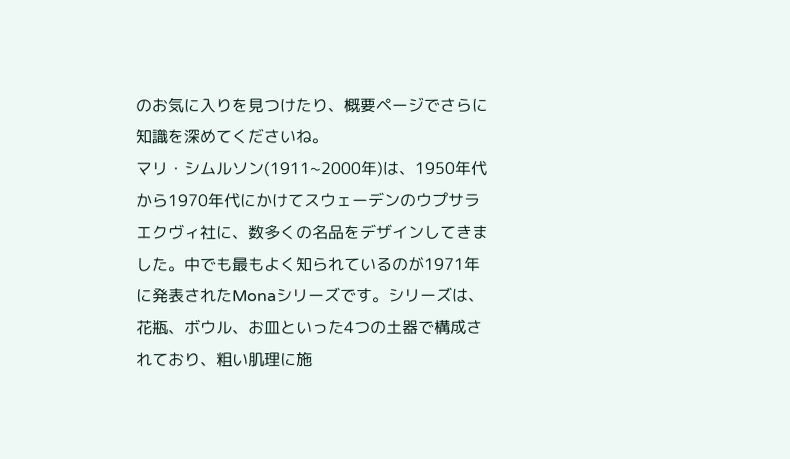のお気に入りを見つけたり、概要ページでさらに知識を深めてくださいね。
マリ・シムルソン(1911~2000年)は、1950年代から1970年代にかけてスウェーデンのウプサラエクヴィ社に、数多くの名品をデザインしてきました。中でも最もよく知られているのが1971年に発表されたMonaシリーズです。シリーズは、花瓶、ボウル、お皿といった4つの土器で構成されており、粗い肌理に施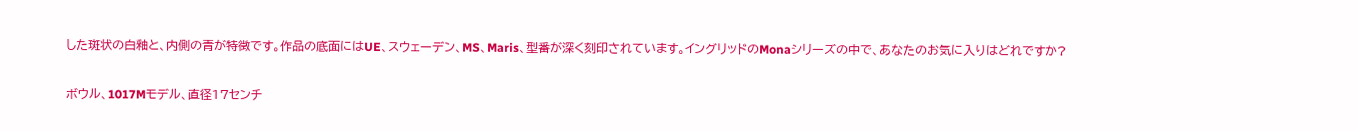した斑状の白釉と、内側の青が特徴です。作品の底面にはUE、スウェーデン、MS、Maris、型番が深く刻印されています。イングリッドのMonaシリーズの中で、あなたのお気に入りはどれですか?

ボウル、1017Mモデル、直径17センチ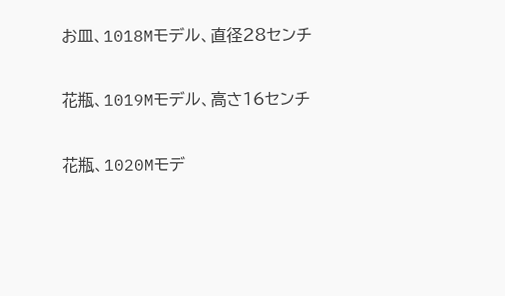お皿、1018Mモデル、直径28センチ

花瓶、1019Mモデル、高さ16センチ

花瓶、1020Mモデ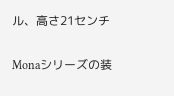ル、高さ21センチ

Monaシリーズの装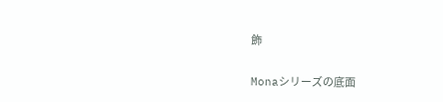飾

Monaシリーズの底面